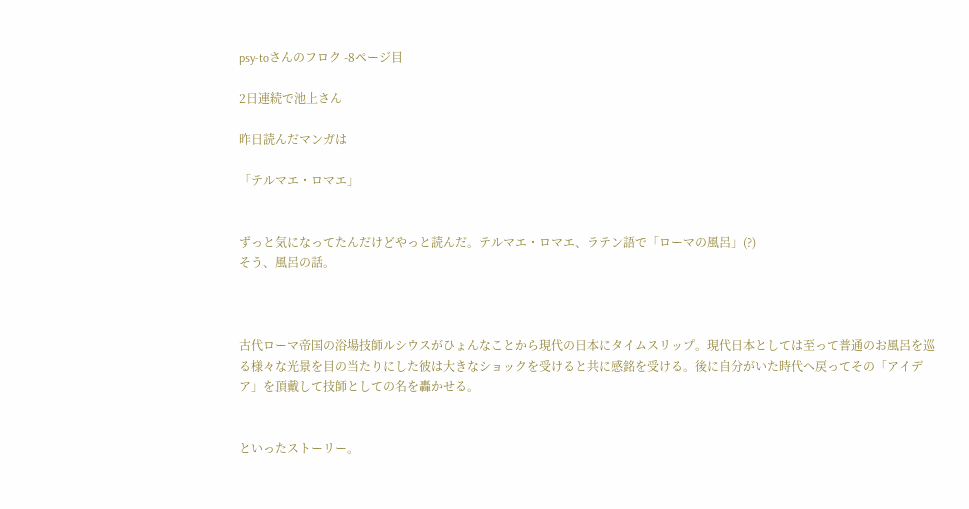psy-toさんのフロク -8ページ目

2日連続で池上さん

昨日読んだマンガは

「テルマエ・ロマエ」


ずっと気になってたんだけどやっと読んだ。テルマエ・ロマエ、ラテン語で「ローマの風呂」(?)
そう、風呂の話。



古代ローマ帝国の浴場技師ルシウスがひょんなことから現代の日本にタイムスリップ。現代日本としては至って普通のお風呂を巡る様々な光景を目の当たりにした彼は大きなショックを受けると共に感銘を受ける。後に自分がいた時代へ戻ってその「アイデア」を頂戴して技師としての名を轟かせる。


といったストーリー。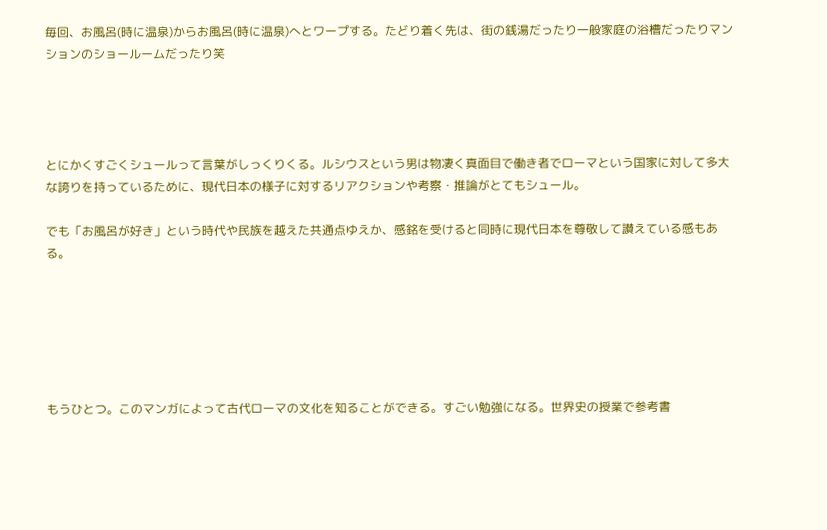毎回、お風呂(時に温泉)からお風呂(時に温泉)へとワープする。たどり着く先は、街の銭湯だったり一般家庭の浴槽だったりマンションのショールームだったり笑




とにかくすごくシュールって言葉がしっくりくる。ルシウスという男は物凄く真面目で働き者でローマという国家に対して多大な誇りを持っているために、現代日本の様子に対するリアクションや考察・推論がとてもシュール。

でも「お風呂が好き」という時代や民族を越えた共通点ゆえか、感銘を受けると同時に現代日本を尊敬して讃えている感もある。






もうひとつ。このマンガによって古代ローマの文化を知ることができる。すごい勉強になる。世界史の授業で参考書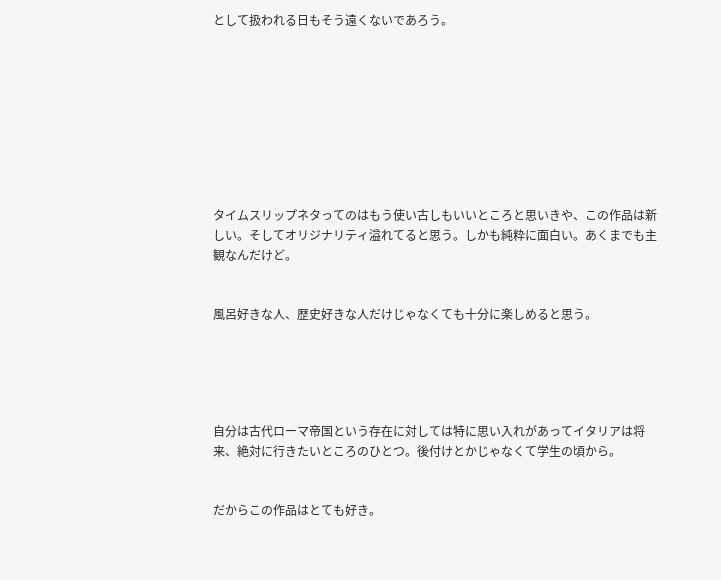として扱われる日もそう遠くないであろう。









タイムスリップネタってのはもう使い古しもいいところと思いきや、この作品は新しい。そしてオリジナリティ溢れてると思う。しかも純粋に面白い。あくまでも主観なんだけど。


風呂好きな人、歴史好きな人だけじゃなくても十分に楽しめると思う。





自分は古代ローマ帝国という存在に対しては特に思い入れがあってイタリアは将来、絶対に行きたいところのひとつ。後付けとかじゃなくて学生の頃から。


だからこの作品はとても好き。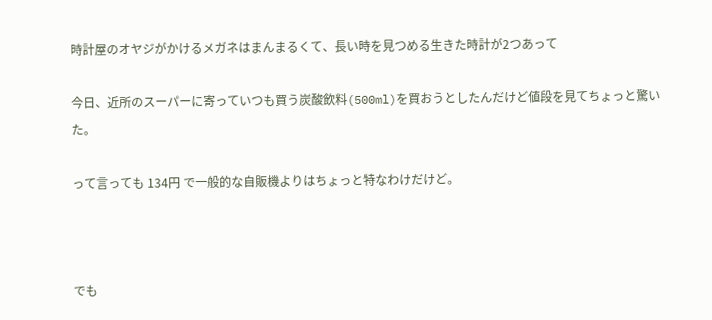時計屋のオヤジがかけるメガネはまんまるくて、長い時を見つめる生きた時計が2つあって

今日、近所のスーパーに寄っていつも買う炭酸飲料(500ml)を買おうとしたんだけど値段を見てちょっと驚いた。

って言っても 134円 で一般的な自販機よりはちょっと特なわけだけど。



でも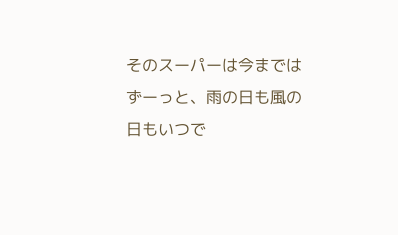そのスーパーは今まではずーっと、雨の日も風の日もいつで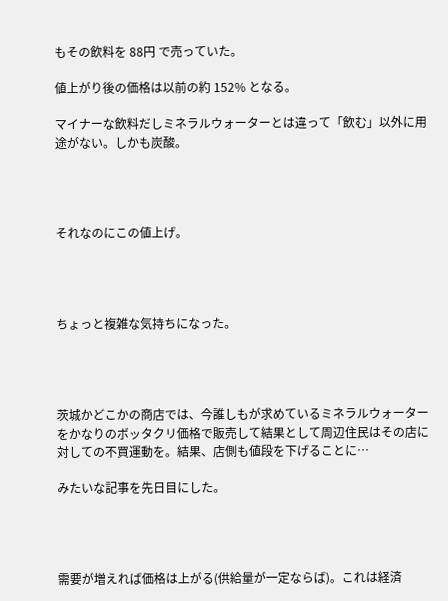もその飲料を 88円 で売っていた。

値上がり後の価格は以前の約 152% となる。

マイナーな飲料だしミネラルウォーターとは違って「飲む」以外に用途がない。しかも炭酸。




それなのにこの値上げ。




ちょっと複雑な気持ちになった。




茨城かどこかの商店では、今誰しもが求めているミネラルウォーターをかなりのボッタクリ価格で販売して結果として周辺住民はその店に対しての不買運動を。結果、店側も値段を下げることに…

みたいな記事を先日目にした。




需要が増えれば価格は上がる(供給量が一定ならば)。これは経済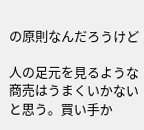の原則なんだろうけど

人の足元を見るような商売はうまくいかないと思う。買い手か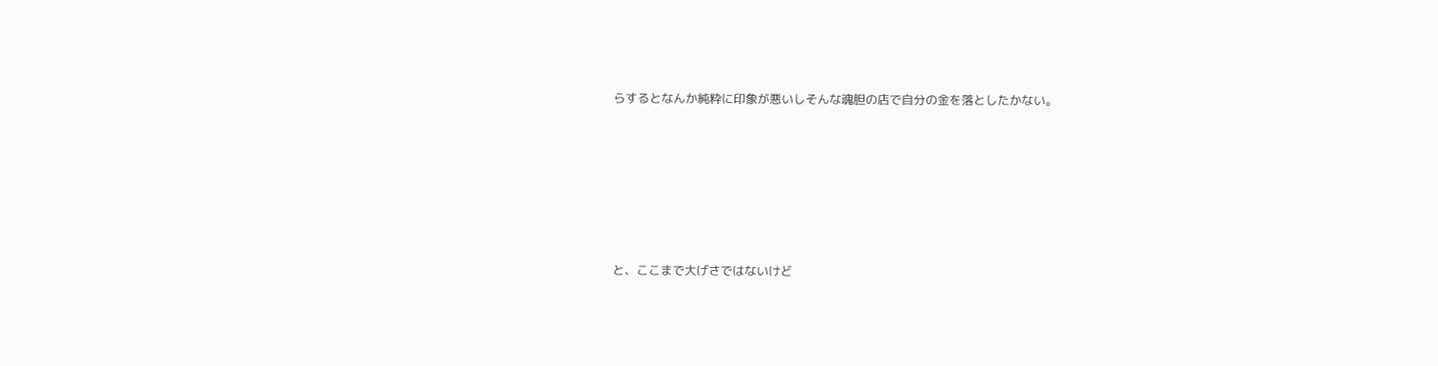らするとなんか純粋に印象が悪いしそんな魂胆の店で自分の金を落としたかない。






と、ここまで大げさではないけど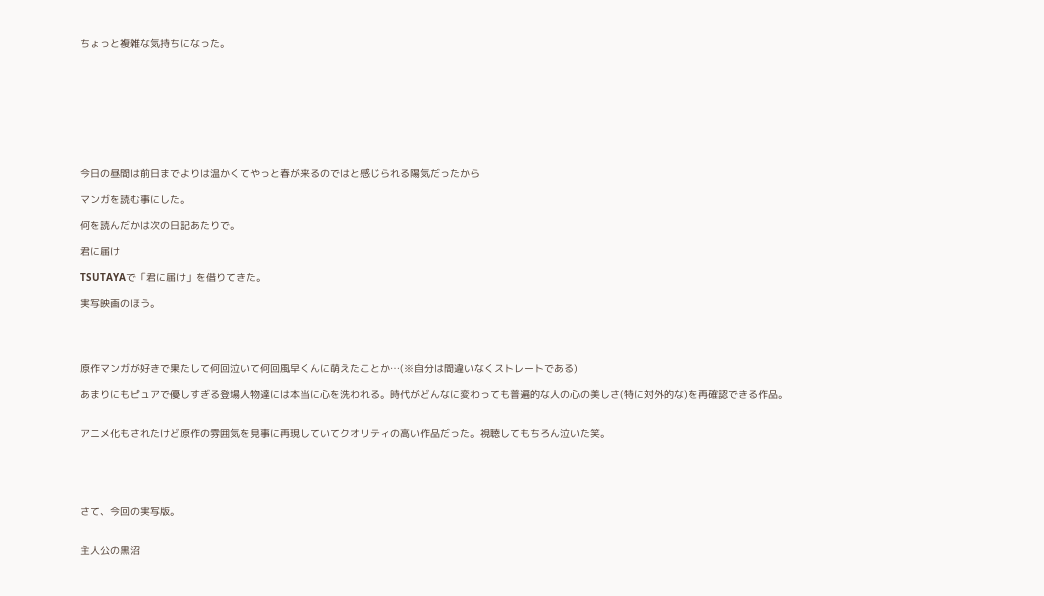ちょっと複雑な気持ちになった。









今日の昼間は前日までよりは温かくてやっと春が来るのではと感じられる陽気だったから

マンガを読む事にした。

何を読んだかは次の日記あたりで。

君に届け

TSUTAYAで「君に届け」を借りてきた。

実写映画のほう。




原作マンガが好きで果たして何回泣いて何回風早くんに萌えたことか…(※自分は間違いなくストレートである)

あまりにもピュアで優しすぎる登場人物達には本当に心を洗われる。時代がどんなに変わっても普遍的な人の心の美しさ(特に対外的な)を再確認できる作品。


アニメ化もされたけど原作の雰囲気を見事に再現していてクオリティの高い作品だった。視聴してもちろん泣いた笑。





さて、今回の実写版。


主人公の黒沼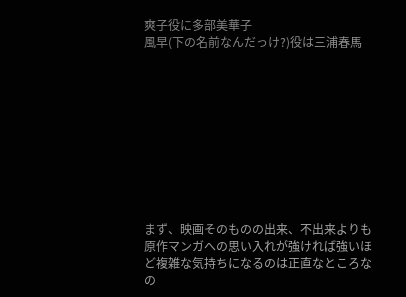爽子役に多部美華子
風早(下の名前なんだっけ?)役は三浦春馬










まず、映画そのものの出来、不出来よりも原作マンガへの思い入れが強ければ強いほど複雑な気持ちになるのは正直なところなの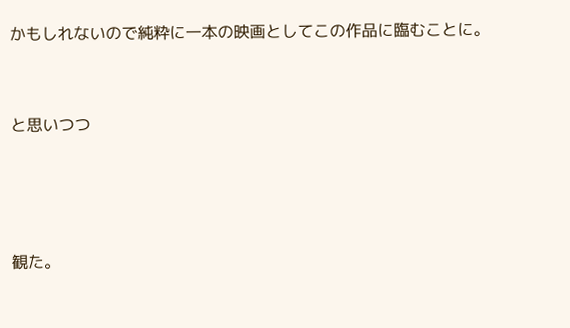かもしれないので純粋に一本の映画としてこの作品に臨むことに。



と思いつつ





観た。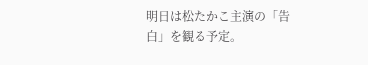明日は松たかこ主演の「告白」を観る予定。